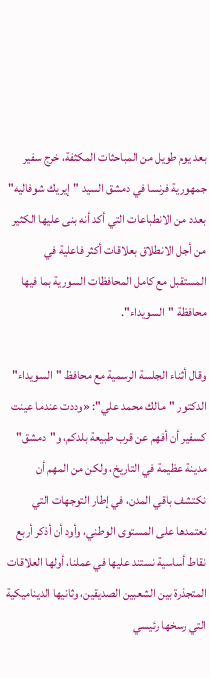بعد يوم طويل من المباحثات المكثفة، خرج سفير جمهورية فرنسا في دمشق السيد "إيريك شوفاليه" بعدد من الانطباعات التي أكد أنه بنى عليها الكثير من أجل الانطلاق بعلاقات أكثر فاعلية في المستقبل مع كامل المحافظات السورية بما فيها محافظة "السويداء".

وقال أثناء الجلسة الرسمية مع محافظ "السويداء" الدكتور "مالك محمد علي": «وددت عندما عينت كسفير أن أفهم عن قرب طبيعة بلدكم، و"دمشق" مدينة عظيمة في التاريخ، ولكن من المهم أن نكتشف باقي المدن، في إطار التوجهات التي نعتمدها على المستوى الوطني، وأود أن أذكر أربع نقاط أساسية نستند عليها في عملنا، أولها العلاقات المتجذرة بين الشعبين الصديقين، وثانيها الديناميكية التي رسخها رئيسي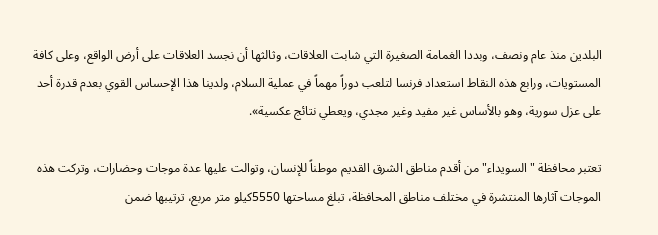البلدين منذ عام ونصف، وبددا الغمامة الصغيرة التي شابت العلاقات، وثالثها أن نجسد العلاقات على أرض الواقع، وعلى كافة المستويات، ورابع هذه النقاط استعداد فرنسا لتلعب دوراً مهماً في عملية السلام، ولدينا هذا الإحساس القوي بعدم قدرة أحد على عزل سورية، وهو بالأساس غير مفيد وغير مجدي، ويعطي نتائج عكسية».

تعتبر محافظة "السويداء" من أقدم مناطق الشرق القديم موطناً للإنسان، وتوالت عليها عدة موجات وحضارات، وتركت هذه الموجات آثارها المنتشرة في مختلف مناطق المحافظة، تبلغ مساحتها 5550كيلو متر مربع، ترتيبها ضمن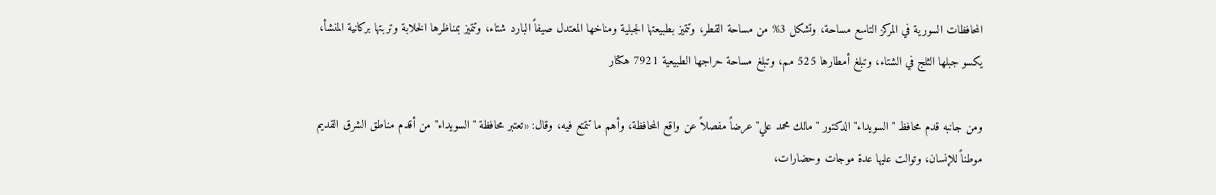المحافظات السورية في المركز التاسع مساحة، وتشكل 3% من مساحة القطر، وتتميز بطبيعتها الجبلية ومناخها المعتدل صيفاً البارد شتاء، وتتميز بمناظرها الخلابة وتربتها بركانية المنشأ، يكسو جبلها الثلج في الشتاء، وتبلغ أمطارها 525 مم، وتبلغ مساحة حراجها الطبيعية 7921 هكتار

ومن جانبه قدم محافظ "السويداء" الدكتور "مالك محمد علي" عرضاً مفصلاً عن واقع المحافظة، وأهم ما تتمتع فيه، وقال: «تعتبر محافظة "السويداء" من أقدم مناطق الشرق القديم موطناً للإنسان، وتوالت عليها عدة موجات وحضارات،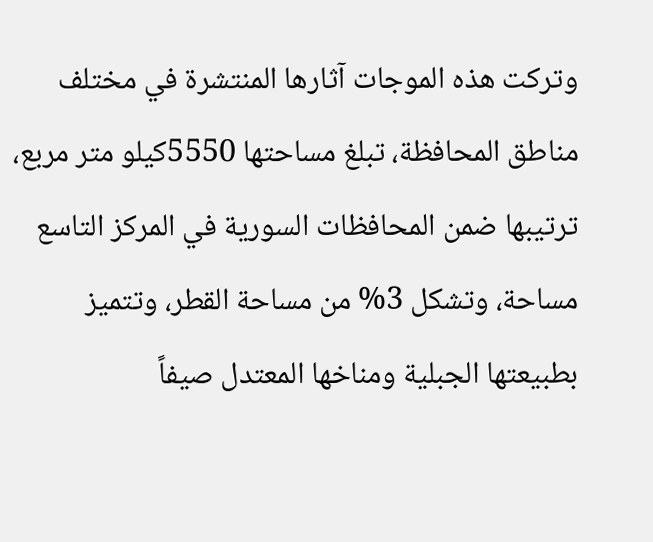وتركت هذه الموجات آثارها المنتشرة في مختلف مناطق المحافظة، تبلغ مساحتها 5550كيلو متر مربع، ترتيبها ضمن المحافظات السورية في المركز التاسع مساحة، وتشكل 3% من مساحة القطر، وتتميز بطبيعتها الجبلية ومناخها المعتدل صيفاً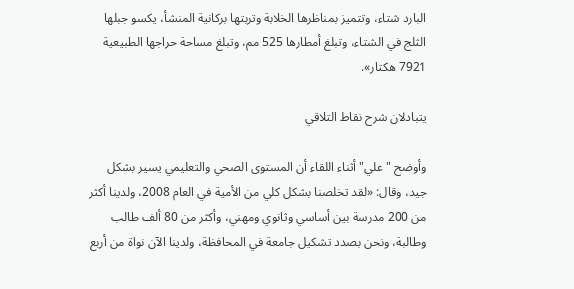البارد شتاء، وتتميز بمناظرها الخلابة وتربتها بركانية المنشأ، يكسو جبلها الثلج في الشتاء، وتبلغ أمطارها 525 مم، وتبلغ مساحة حراجها الطبيعية 7921 هكتار».

يتبادلان شرح نقاط التلاقي

وأوضح "علي" أثناء اللقاء أن المستوى الصحي والتعليمي يسير بشكل جيد، وقال: «لقد تخلصنا بشكل كلي من الأمية في العام 2008، ولدينا أكثر من 200 مدرسة بين أساسي وثانوي ومهني، وأكثر من 80 ألف طالب وطالبة، ونحن بصدد تشكيل جامعة في المحافظة، ولدينا الآن نواة من أربع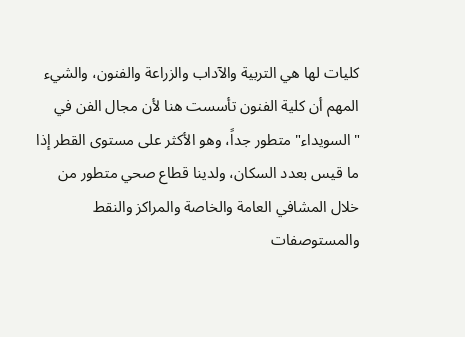كليات لها هي التربية والآداب والزراعة والفنون، والشيء المهم أن كلية الفنون تأسست هنا لأن مجال الفن في "السويداء" متطور جداً، وهو الأكثر على مستوى القطر إذا ما قيس بعدد السكان، ولدينا قطاع صحي متطور من خلال المشافي العامة والخاصة والمراكز والنقط والمستوصفات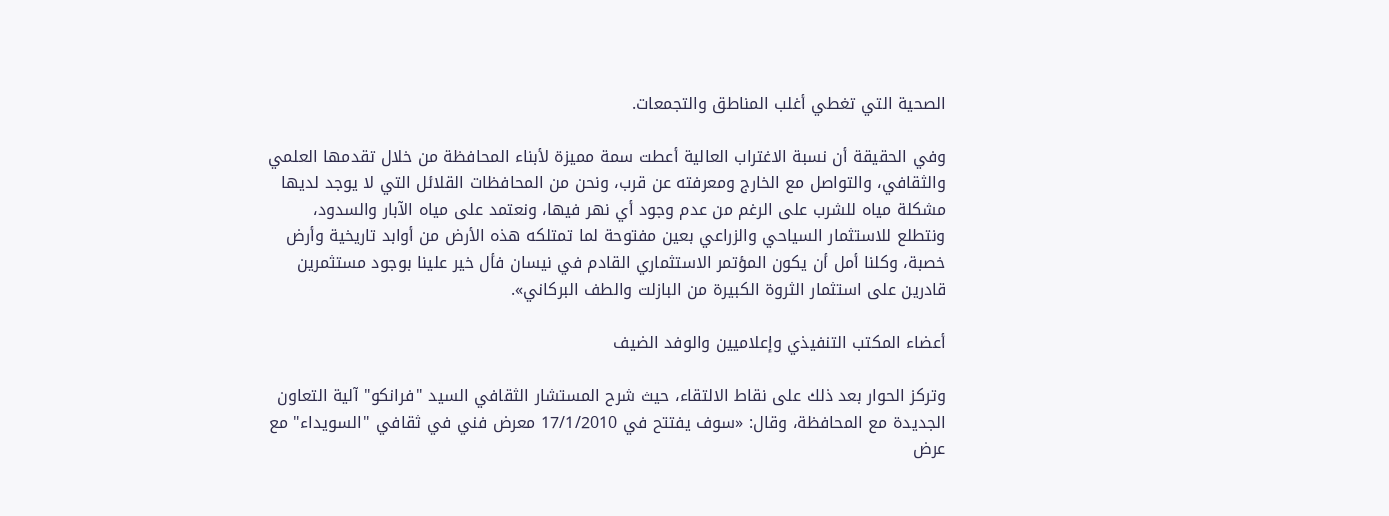الصحية التي تغطي أغلب المناطق والتجمعات.

وفي الحقيقة أن نسبة الاغتراب العالية أعطت سمة مميزة لأبناء المحافظة من خلال تقدمها العلمي والثقافي، والتواصل مع الخارج ومعرفته عن قرب، ونحن من المحافظات القلائل التي لا يوجد لديها مشكلة مياه للشرب على الرغم من عدم وجود أي نهر فيها، ونعتمد على مياه الآبار والسدود، ونتطلع للاستثمار السياحي والزراعي بعين مفتوحة لما تمتلكه هذه الأرض من أوابد تاريخية وأرض خصبة، وكلنا أمل أن يكون المؤتمر الاستثماري القادم في نيسان فأل خير علينا بوجود مستثمرين قادرين على استثمار الثروة الكبيرة من البازلت والطف البركاني».

أعضاء المكتب التنفيذي وإعلاميين والوفد الضيف

وتركز الحوار بعد ذلك على نقاط الالتقاء، حيث شرح المستشار الثقافي السيد "فرانكو" آلية التعاون الجديدة مع المحافظة، وقال: «سوف يفتتح في 17/1/2010 معرض فني في ثقافي "السويداء" مع عرض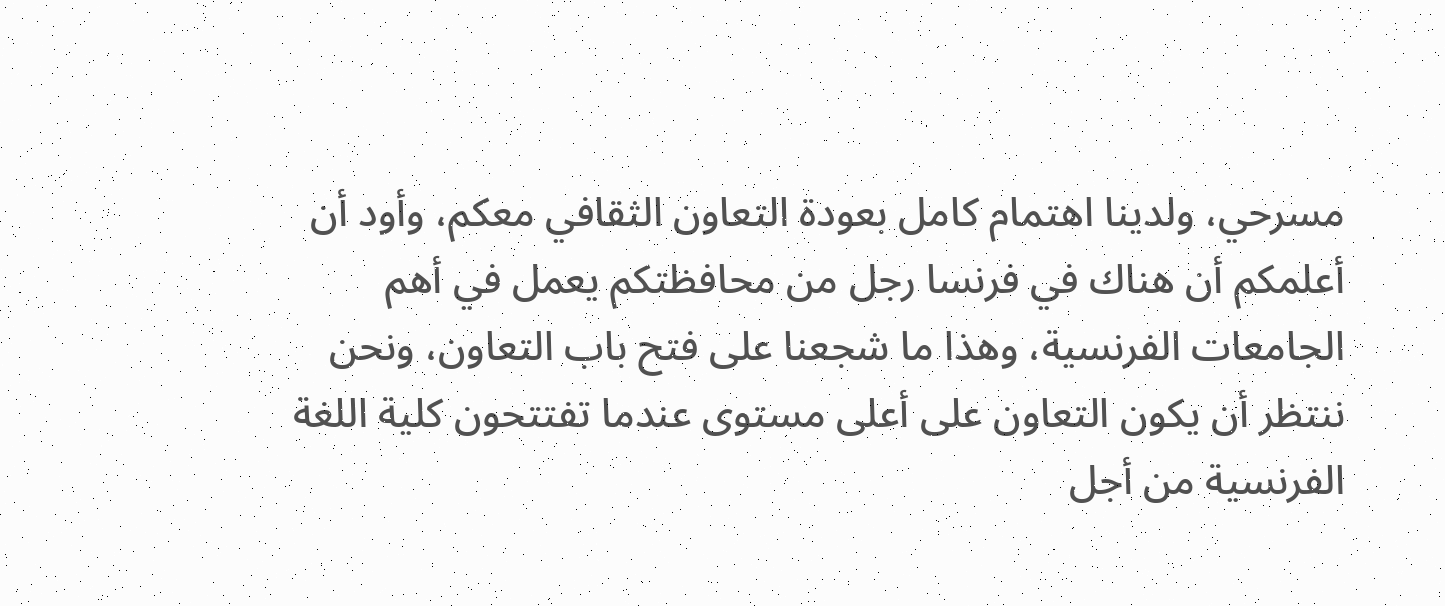مسرحي، ولدينا اهتمام كامل بعودة التعاون الثقافي معكم، وأود أن أعلمكم أن هناك في فرنسا رجل من محافظتكم يعمل في أهم الجامعات الفرنسية، وهذا ما شجعنا على فتح باب التعاون، ونحن ننتظر أن يكون التعاون على أعلى مستوى عندما تفتتحون كلية اللغة الفرنسية من أجل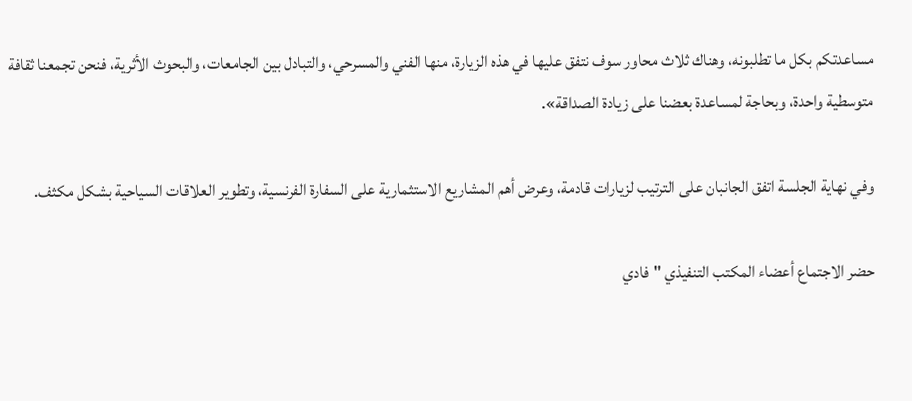مساعدتكم بكل ما تطلبونه، وهناك ثلاث محاور سوف نتفق عليها في هذه الزيارة، منها الفني والمسرحي، والتبادل بين الجامعات، والبحوث الأثرية، فنحن تجمعنا ثقافة متوسطية واحدة، وبحاجة لمساعدة بعضنا على زيادة الصداقة».

وفي نهاية الجلسة اتفق الجانبان على الترتيب لزيارات قادمة، وعرض أهم المشاريع الاستثمارية على السفارة الفرنسية، وتطوير العلاقات السياحية بشكل مكثف.

حضر الاجتماع أعضاء المكتب التنفيذي "فادي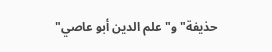حذيفة" و"علم الدين أبو عاصي"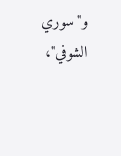و"سوري الشوفي"،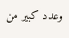وعدد كبير من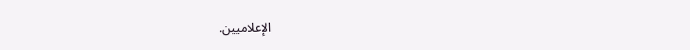الإعلاميين.